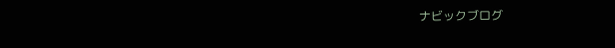ナビックブログ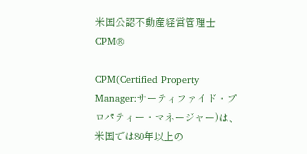米国公認不動産経営管理士CPM®

CPM(Certified Property Manager:サーティファイド・プロパティー・マネージャー)は、米国では80年以上の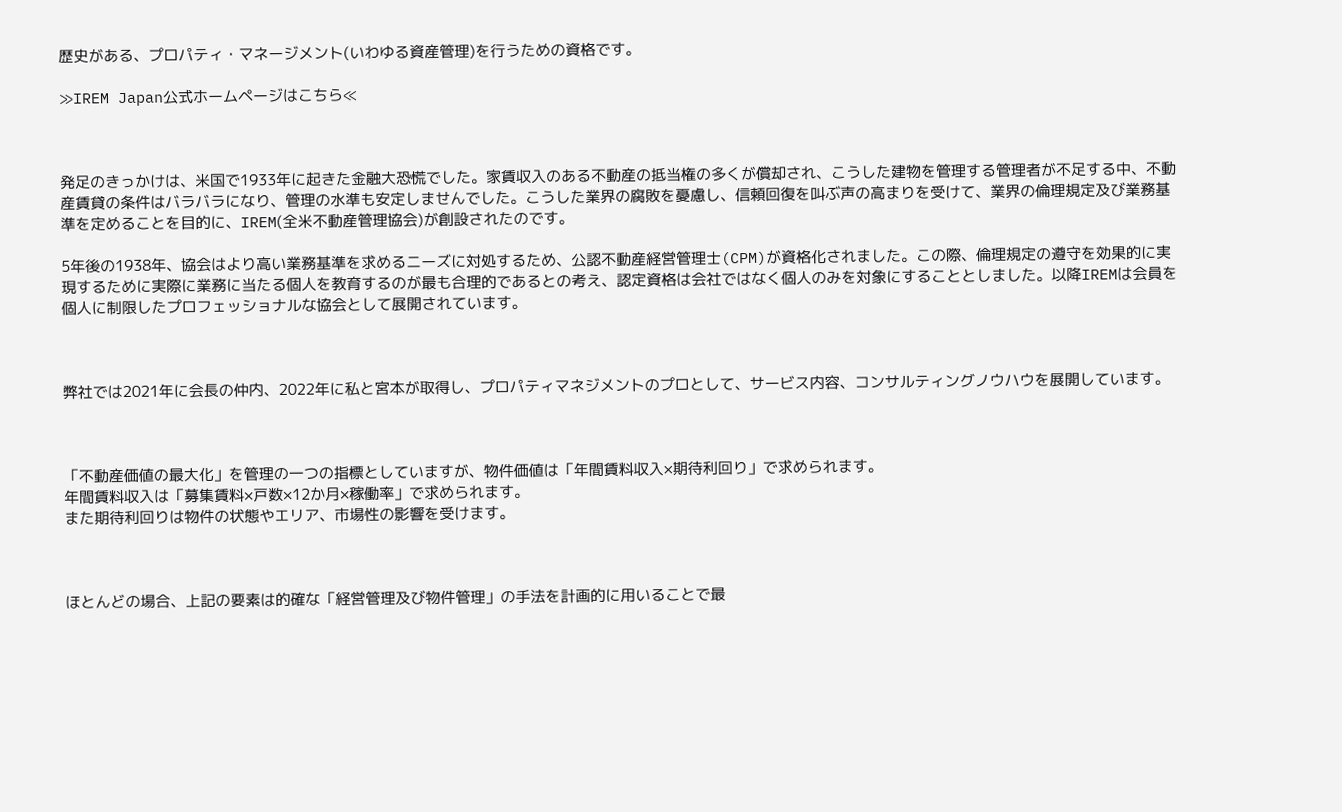歴史がある、プロパティ・マネージメント(いわゆる資産管理)を行うための資格です。

≫IREM Japan公式ホームページはこちら≪



発足のきっかけは、米国で1933年に起きた金融大恐慌でした。家賃収入のある不動産の抵当権の多くが償却され、こうした建物を管理する管理者が不足する中、不動産賃貸の条件はバラバラになり、管理の水準も安定しませんでした。こうした業界の腐敗を憂慮し、信頼回復を叫ぶ声の高まりを受けて、業界の倫理規定及び業務基準を定めることを目的に、IREM(全米不動産管理協会)が創設されたのです。

5年後の1938年、協会はより高い業務基準を求めるニーズに対処するため、公認不動産経営管理士(CPM)が資格化されました。この際、倫理規定の遵守を効果的に実現するために実際に業務に当たる個人を教育するのが最も合理的であるとの考え、認定資格は会社ではなく個人のみを対象にすることとしました。以降IREMは会員を個人に制限したプロフェッショナルな協会として展開されています。



弊社では2021年に会長の仲内、2022年に私と宮本が取得し、プロパティマネジメントのプロとして、サービス内容、コンサルティングノウハウを展開しています。



「不動産価値の最大化」を管理の一つの指標としていますが、物件価値は「年間賃料収入×期待利回り」で求められます。
年間賃料収入は「募集賃料×戸数×12か月×稼働率」で求められます。
また期待利回りは物件の状態やエリア、市場性の影響を受けます。



ほとんどの場合、上記の要素は的確な「経営管理及び物件管理」の手法を計画的に用いることで最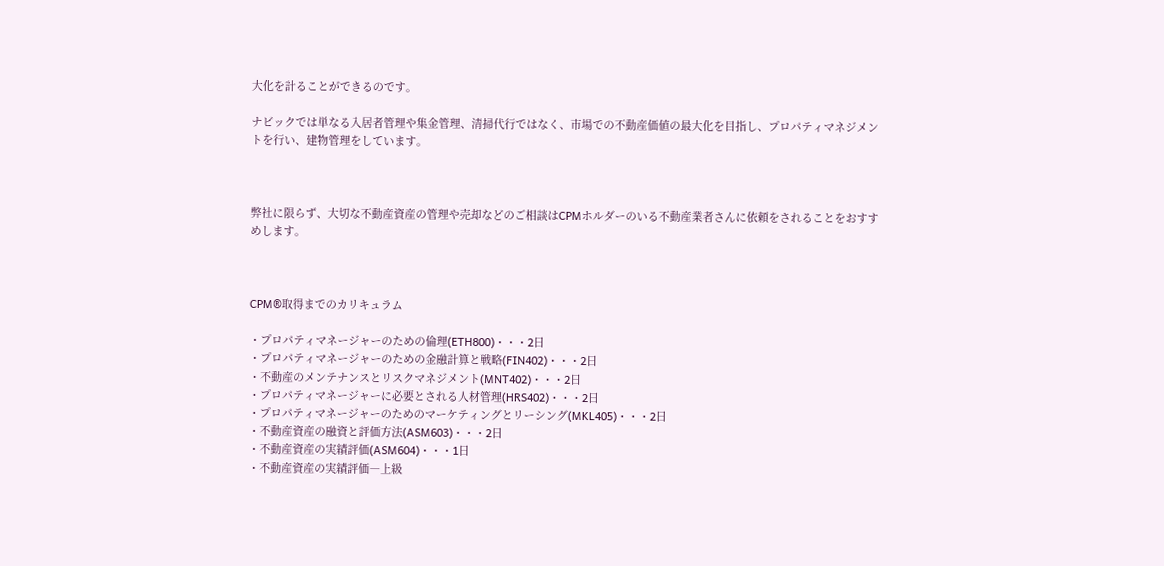大化を計ることができるのです。

ナビックでは単なる入居者管理や集金管理、清掃代行ではなく、市場での不動産価値の最大化を目指し、プロパティマネジメントを行い、建物管理をしています。



弊社に限らず、大切な不動産資産の管理や売却などのご相談はCPMホルダーのいる不動産業者さんに依頼をされることをおすすめします。



CPM®取得までのカリキュラム

・プロパティマネージャーのための倫理(ETH800)・・・2日
・プロパティマネージャーのための金融計算と戦略(FIN402)・・・2日
・不動産のメンテナンスとリスクマネジメント(MNT402)・・・2日
・プロパティマネージャーに必要とされる人材管理(HRS402)・・・2日
・プロパティマネージャーのためのマーケティングとリーシング(MKL405)・・・2日
・不動産資産の融資と評価方法(ASM603)・・・2日
・不動産資産の実績評価(ASM604)・・・1日
・不動産資産の実績評価―上級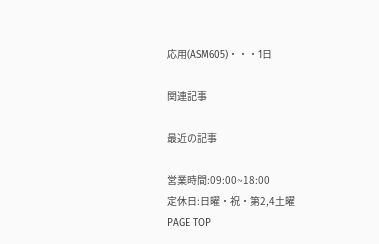応用(ASM605)・・・1日

関連記事

最近の記事

営業時間:09:00~18:00
定休日:日曜・祝・第2,4土曜
PAGE TOP